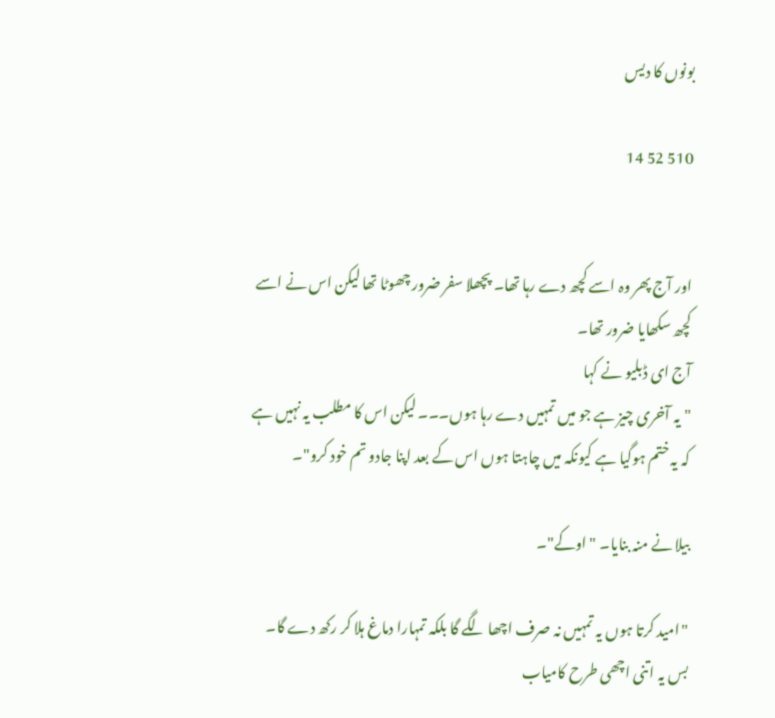بونوں کا دیس

510 52 14


اور آج پھر وہ اسے کچھ دے رہا تھا۔ پچھلا سفر ضرور چھوٹا تھا لیکن اس نے اسے کچھ سکھایا ضرور تھا۔
آج ای ڈبلیو نے کہا
"یہ آخری چیز ہے جو میں تمہیں دے رہا ہوں۔۔۔ لیکن اس کا مطلب یہ نہیں ہے کہ یہ ختم ہوگیا ہے کیونکہ میں چاہتا ہوں اس کے بعد اپنا جادو تم خود کرو"۔

بیلا نے منہ بنایا۔ "اوکے"۔

"امید کرتا ہوں یہ تمہیں نہ صرف اچھا لگے گا بلکہ تمہارا دماغ ہلا کر رکھ دے گا۔ بس یہ اتنی اچھی طرح کامیاب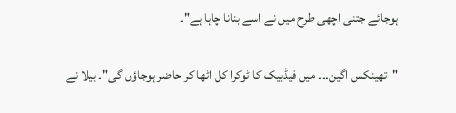ہوجائے جتنی اچھی طرح میں نے اسے بنانا چاہا ہے"۔

"تھینکس اگین۔۔۔ میں فیڈبیک کا ٹوکرا کل اٹھا کر حاضر ہوجاؤں گی"۔ بیلا نے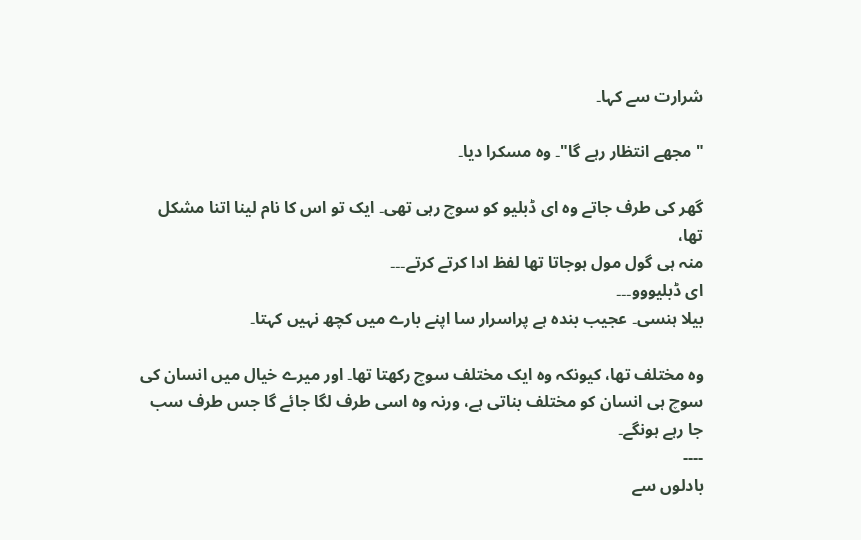شرارت سے کہا۔

"مجھے انتظار رہے گا"۔ وہ مسکرا دیا۔

گھر کی طرف جاتے وہ ای ڈبلیو کو سوچ رہی تھی۔ ایک تو اس کا نام لینا اتنا مشکل تھا،
منہ ہی گول مول ہوجاتا تھا لفظ ادا کرتے کرتے۔۔۔
ای ڈبلیووو۔۔۔
بیلا ہنسی۔ عجیب بندہ ہے پراسرار سا اپنے بارے میں کچھ نہیں کہتا۔

وہ مختلف تھا، کیونکہ وہ ایک مختلف سوچ رکھتا تھا۔ اور میرے خیال میں انسان کی سوچ ہی انسان کو مختلف بناتی ہے، ورنہ وہ اسی طرف لگا جائے گا جس طرف سب جا رہے ہونگے۔
----
بادلوں سے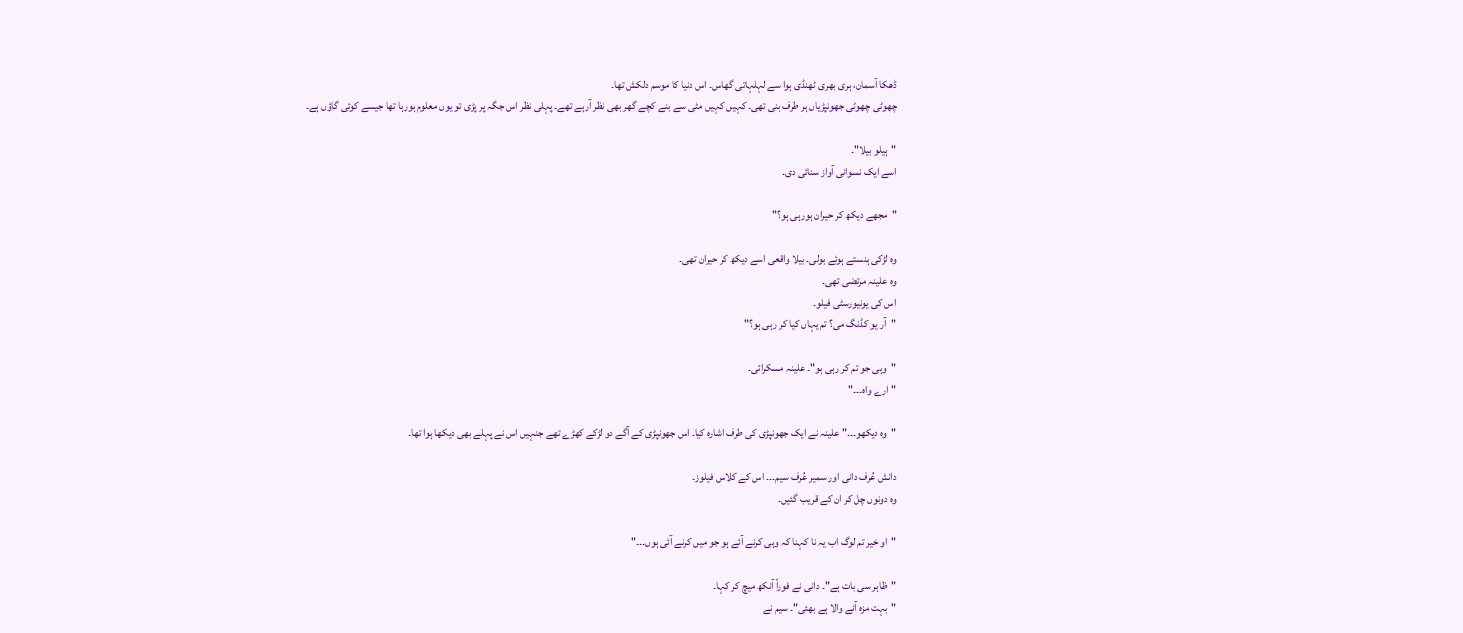ڈھکا آسمان، ہری بھری ٹھنڈی ہوا سے لہلہاتی گھاس۔ اس دنیا کا موسم دلکش تھا۔
چھوٹی چھوٹی جھونپڑیاں ہر طرف بنی تھی۔ کہیں کہیں مٹی سے بنے کچے گھر بھی نظر آرہے تھے۔ پہلی نظر اس جگہ پر پڑی تو یوں معلوم ہورہا تھا جیسے کوئی گاؤں ہے۔

"ہیلو بیلا"۔
اسے ایک نسوانی آواز سنائی دی۔

"مجھے دیکھ کر حیران ہورہی ہو؟"

وہ لڑکی ہنستے ہوئے بولی۔ بیلا واقعی اسے دیکھ کر حیران تھی۔
وہ علینہ مرتضی تھی۔
اس کی یونیورسٹی فیلو۔
"آر یو کڈنگ می؟ تم یہاں کیا کر رہی ہو؟"

"وہی جو تم کر رہی ہو"۔ علینہ مسکرائی۔
"ارے واہ۔۔۔"

"وہ دیکھو۔۔۔" علینہ نے ایک جھونپڑی کی طرف اشارہ کیا۔ اس جھونپڑی کے آگے دو لڑکے کھڑے تھے جنہیں اس نے پہلے بھی دیکھا ہوا تھا۔

دانش عُرف دانی اور سمیر عُرف سیم۔۔۔ اس کے کلاس فیلوز۔
وہ دونوں چل کر ان کے قریب گئیں۔

"او خیر تم لوگ اب یہ نا کہنا کہ وہی کرنے آئے ہو جو میں کرنے آئی ہوں۔۔۔"

"ظاہر سی بات ہے"۔ دانی نے فوراً آنکھ میچ کر کہا۔
"بہت مزہ آنے والا ہے بھئی"۔ سیم نے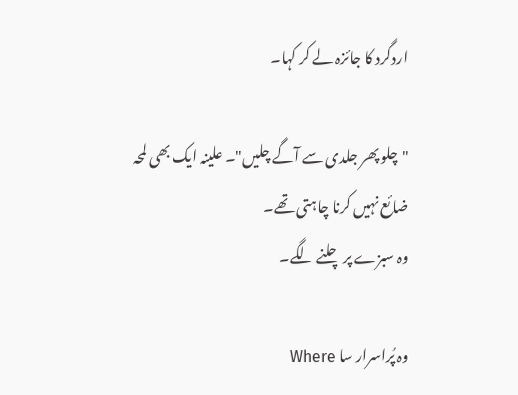اردگرد کا جائزہ لے کر کہا۔

"چلو پھر جلدی سے آگے چلیں"۔ علینہ ایک بھی لمحہ ضائع نہیں کرنا چاہتی تھے۔
وہ سبزے پر چلنے لگے۔

وہ پُراسرار سا Where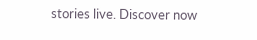stories live. Discover now